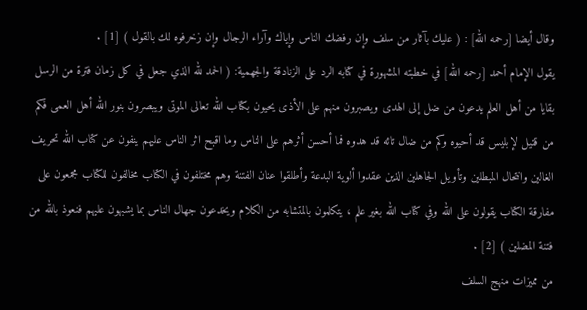وقال أيضا [رحمه الله] : ( عليك بآثار من سلف وإن رفضك الناس وإياك وآراء الرجال وإن زخرفوه لك بالقول ) [1] .
يقول الإمام أحمد [رحمه الله] في خطبته المشهورة في كتابه الرد على الزنادقة والجهمية: ( الحمد لله الذي جعل في كل زمان فترة من الرسل بقايا من أهل العلم يدعون من ضل إلى الهدى ويصبرون منهم على الأذى يحيون بكتاب الله تعالى الموتى ويبصرون بنور الله أهل العمى فكم من قتيل لإبليس قد أحيوه وكم من ضال تائه قد هدوه فما أحسن أثرهم على الناس وما اقبح اثر الناس عليهم ينفون عن كتاب الله تحريف الغالين وانتحال المبطلين وتأويل الجاهلين الذين عقدوا ألوية البدعة وأطلقوا عنان الفتنة وهم مختلفون في الكتاب مخالفون للكتاب مجمعون على مفارقة الكتاب يقولون على الله وفي كتاب الله بغير علم ، يتكلمون بالمتشابه من الكلام ويخدعون جهال الناس بما يشبهون عليهم فنعوذ بالله من فتنة المضلين ) [2] .
من مميزات منهج السلف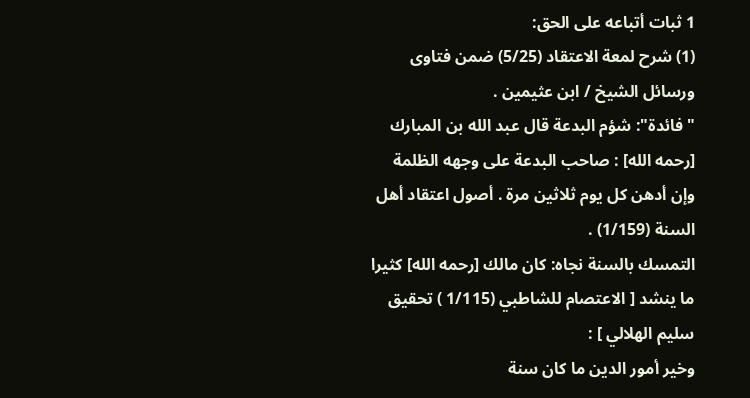1 ثبات أتباعه على الحق:
(1) شرح لمعة الاعتقاد (5/25) ضمن فتاوى ورسائل الشيخ / ابن عثيمين .
"فائدة": شؤم البدعة قال عبد الله بن المبارك [رحمه الله] : صاحب البدعة على وجهه الظلمة وإن أدهن كل يوم ثلاثين مرة . أصول اعتقاد أهل السنة (1/159) .
التمسك بالسنة نجاه: كان مالك [رحمه الله] كثيرا ما ينشد [ الاعتصام للشاطبي (1/115 ) تحقيق سليم الهلالي ] :
وخير أمور الدين ما كان سنة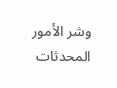وشر الأمور المحدثات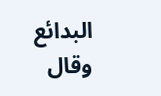البدائع
وقال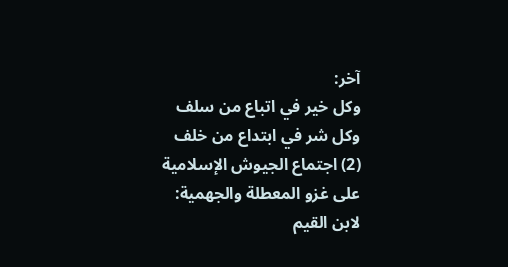آخر:
وكل خير في اتباع من سلف وكل شر في ابتداع من خلف
(2) اجتماع الجيوش الإسلامية على غزو المعطلة والجهمية: لابن القيم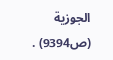الجوزية (ص9394) .